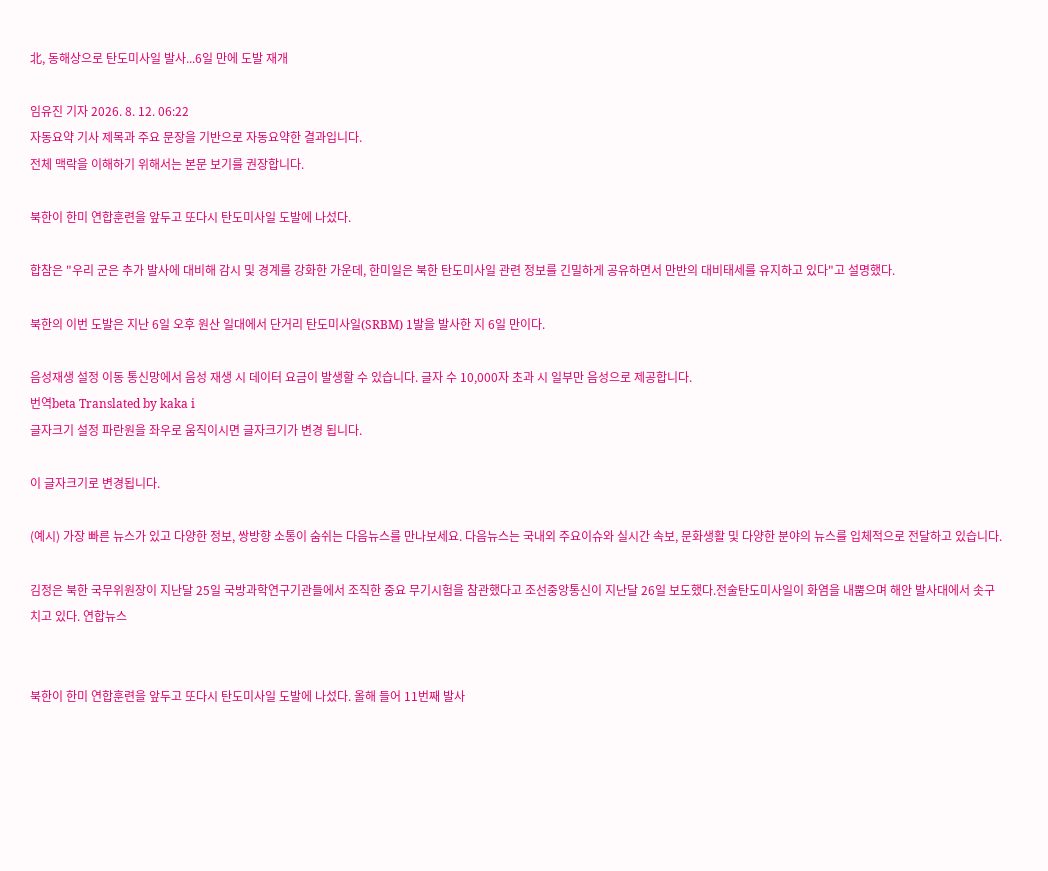北, 동해상으로 탄도미사일 발사...6일 만에 도발 재개

임유진 기자 2026. 8. 12. 06:22
자동요약 기사 제목과 주요 문장을 기반으로 자동요약한 결과입니다.
전체 맥락을 이해하기 위해서는 본문 보기를 권장합니다.

북한이 한미 연합훈련을 앞두고 또다시 탄도미사일 도발에 나섰다.

합참은 "우리 군은 추가 발사에 대비해 감시 및 경계를 강화한 가운데, 한미일은 북한 탄도미사일 관련 정보를 긴밀하게 공유하면서 만반의 대비태세를 유지하고 있다"고 설명했다.

북한의 이번 도발은 지난 6일 오후 원산 일대에서 단거리 탄도미사일(SRBM) 1발을 발사한 지 6일 만이다.

음성재생 설정 이동 통신망에서 음성 재생 시 데이터 요금이 발생할 수 있습니다. 글자 수 10,000자 초과 시 일부만 음성으로 제공합니다.
번역beta Translated by kaka i
글자크기 설정 파란원을 좌우로 움직이시면 글자크기가 변경 됩니다.

이 글자크기로 변경됩니다.

(예시) 가장 빠른 뉴스가 있고 다양한 정보, 쌍방향 소통이 숨쉬는 다음뉴스를 만나보세요. 다음뉴스는 국내외 주요이슈와 실시간 속보, 문화생활 및 다양한 분야의 뉴스를 입체적으로 전달하고 있습니다.

김정은 북한 국무위원장이 지난달 25일 국방과학연구기관들에서 조직한 중요 무기시험을 참관했다고 조선중앙통신이 지난달 26일 보도했다.전술탄도미사일이 화염을 내뿜으며 해안 발사대에서 솟구치고 있다. 연합뉴스


북한이 한미 연합훈련을 앞두고 또다시 탄도미사일 도발에 나섰다. 올해 들어 11번째 발사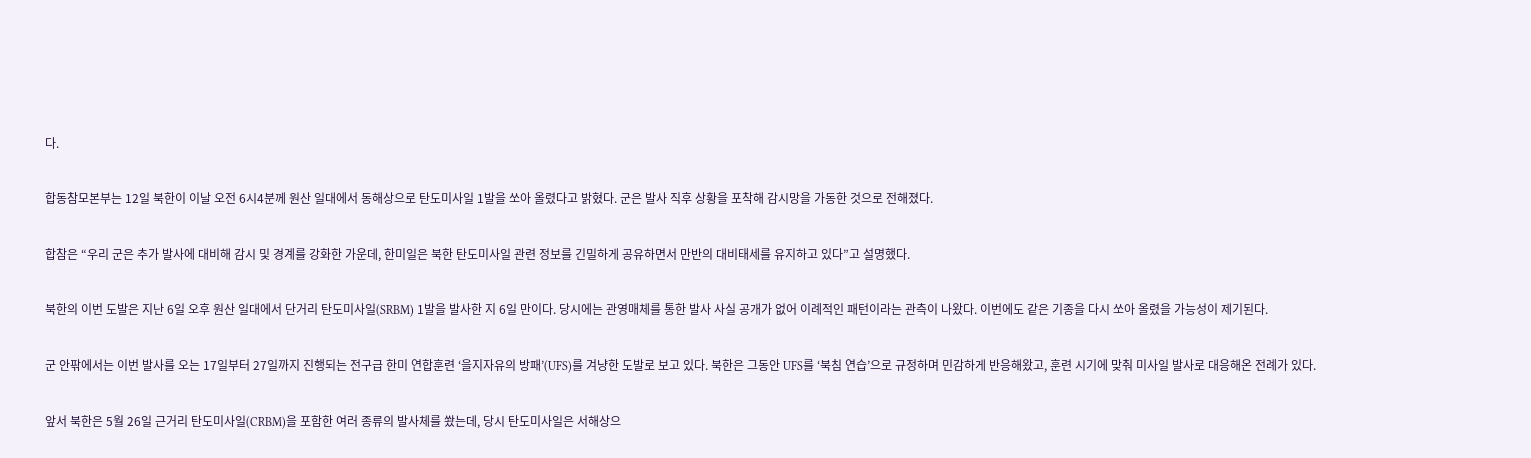다.

합동참모본부는 12일 북한이 이날 오전 6시4분께 원산 일대에서 동해상으로 탄도미사일 1발을 쏘아 올렸다고 밝혔다. 군은 발사 직후 상황을 포착해 감시망을 가동한 것으로 전해졌다.

합참은 “우리 군은 추가 발사에 대비해 감시 및 경계를 강화한 가운데, 한미일은 북한 탄도미사일 관련 정보를 긴밀하게 공유하면서 만반의 대비태세를 유지하고 있다”고 설명했다.

북한의 이번 도발은 지난 6일 오후 원산 일대에서 단거리 탄도미사일(SRBM) 1발을 발사한 지 6일 만이다. 당시에는 관영매체를 통한 발사 사실 공개가 없어 이례적인 패턴이라는 관측이 나왔다. 이번에도 같은 기종을 다시 쏘아 올렸을 가능성이 제기된다.

군 안팎에서는 이번 발사를 오는 17일부터 27일까지 진행되는 전구급 한미 연합훈련 ‘을지자유의 방패’(UFS)를 겨냥한 도발로 보고 있다. 북한은 그동안 UFS를 ‘북침 연습’으로 규정하며 민감하게 반응해왔고, 훈련 시기에 맞춰 미사일 발사로 대응해온 전례가 있다.

앞서 북한은 5월 26일 근거리 탄도미사일(CRBM)을 포함한 여러 종류의 발사체를 쐈는데, 당시 탄도미사일은 서해상으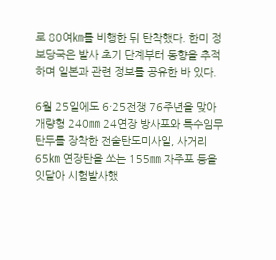로 80여㎞를 비행한 뒤 탄착했다. 한미 정보당국은 발사 초기 단계부터 동향을 추적하며 일본과 관련 정보를 공유한 바 있다.

6월 25일에도 6·25전쟁 76주년을 맞아 개량형 240㎜ 24연장 방사포와 특수임무탄두를 장착한 전술탄도미사일, 사거리 65㎞ 연장탄을 쏘는 155㎜ 자주포 등을 잇달아 시험발사했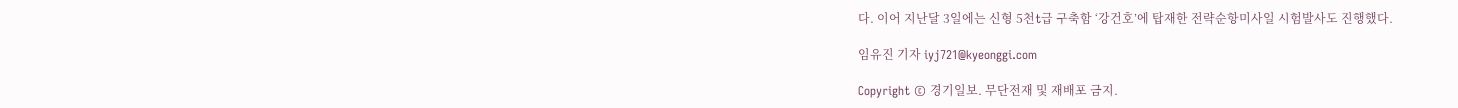다. 이어 지난달 3일에는 신형 5천t급 구축함 ‘강건호’에 탑재한 전략순항미사일 시험발사도 진행했다.

임유진 기자 iyj721@kyeonggi.com

Copyright © 경기일보. 무단전재 및 재배포 금지.